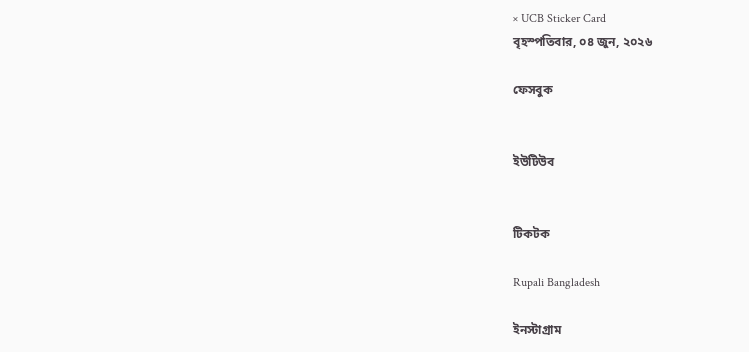× UCB Sticker Card
বৃহস্পতিবার, ০৪ জুন, ২০২৬

ফেসবুক


ইউটিউব


টিকটক

Rupali Bangladesh

ইনস্টাগ্রাম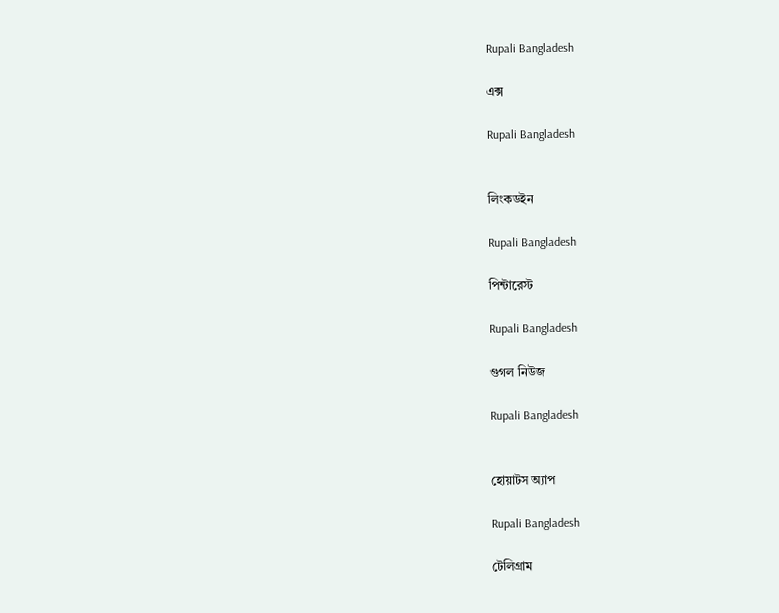Rupali Bangladesh

এক্স

Rupali Bangladesh


লিংকডইন

Rupali Bangladesh

পিন্টারেস্ট

Rupali Bangladesh

গুগল নিউজ

Rupali Bangladesh


হোয়াটস অ্যাপ

Rupali Bangladesh

টেলিগ্রাম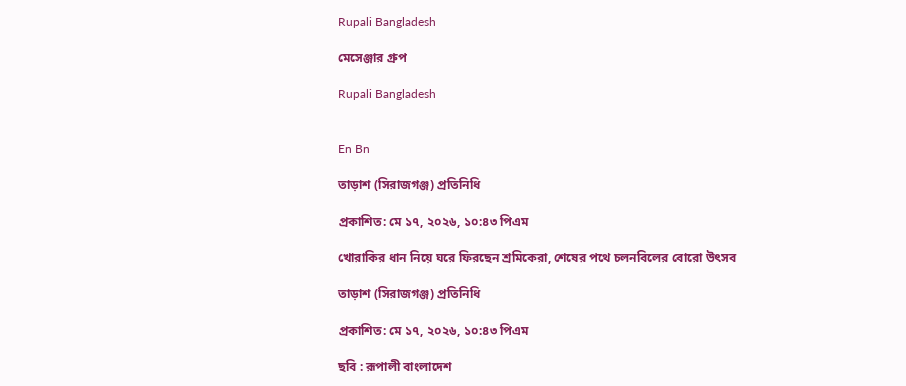Rupali Bangladesh

মেসেঞ্জার গ্রুপ

Rupali Bangladesh


En Bn

তাড়াশ (সিরাজগঞ্জ) প্রতিনিধি

প্রকাশিত: মে ১৭, ২০২৬, ১০:৪৩ পিএম

খোরাকির ধান নিয়ে ঘরে ফিরছেন শ্রমিকেরা, শেষের পথে চলনবিলের বোরো উৎসব

তাড়াশ (সিরাজগঞ্জ) প্রতিনিধি

প্রকাশিত: মে ১৭, ২০২৬, ১০:৪৩ পিএম

ছবি : রূপালী বাংলাদেশ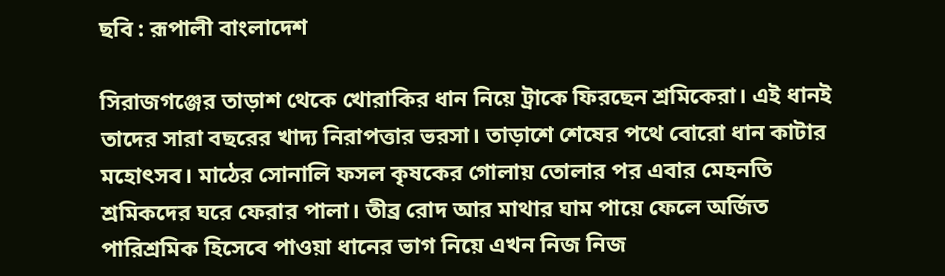ছবি : রূপালী বাংলাদেশ

সিরাজগঞ্জের তাড়াশ থেকে খোরাকির ধান নিয়ে ট্রাকে ফিরছেন শ্রমিকেরা। এই ধানই তাদের সারা বছরের খাদ্য নিরাপত্তার ভরসা। তাড়াশে শেষের পথে বোরো ধান কাটার মহোৎসব। মাঠের সোনালি ফসল কৃষকের গোলায় তোলার পর এবার মেহনতি শ্রমিকদের ঘরে ফেরার পালা। তীব্র রোদ আর মাথার ঘাম পায়ে ফেলে অর্জিত পারিশ্রমিক হিসেবে পাওয়া ধানের ভাগ নিয়ে এখন নিজ নিজ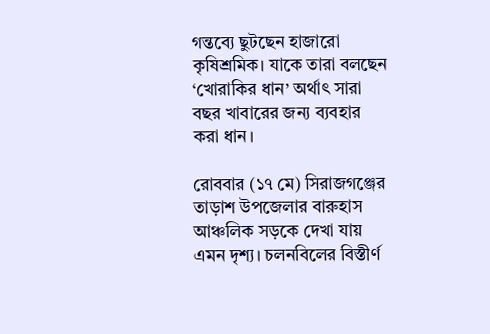গন্তব্যে ছুটছেন হাজারো কৃষিশ্রমিক। যাকে তারা বলছেন ‘খোরাকির ধান’ অর্থাৎ সারা বছর খাবারের জন্য ব্যবহার করা ধান।

রোববার (১৭ মে) সিরাজগঞ্জের তাড়াশ উপজেলার বারুহাস আঞ্চলিক সড়কে দেখা যায় এমন দৃশ্য। চলনবিলের বিস্তীর্ণ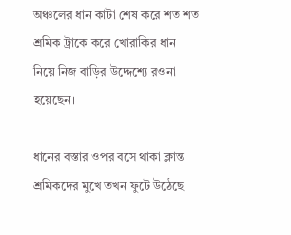অঞ্চলের ধান কাটা শেষ করে শত শত শ্রমিক ট্রাকে করে খোরাকির ধান নিয়ে নিজ বাড়ির উদ্দেশ্যে রওনা হয়েছেন।

ধানের বস্তার ওপর বসে থাকা ক্লান্ত শ্রমিকদের মুখে তখন ফুটে উঠেছে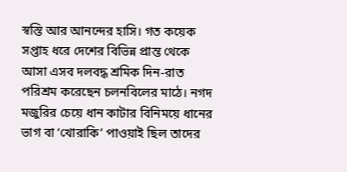স্বস্তি আর আনন্দের হাসি। গত কয়েক সপ্তাহ ধরে দেশের বিভিন্ন প্রান্ত থেকে আসা এসব দলবদ্ধ শ্রমিক দিন-রাত পরিশ্রম করেছেন চলনবিলের মাঠে। নগদ মজুরির চেয়ে ধান কাটার বিনিময়ে ধানের ভাগ বা ‘খোরাকি’ পাওয়াই ছিল তাদের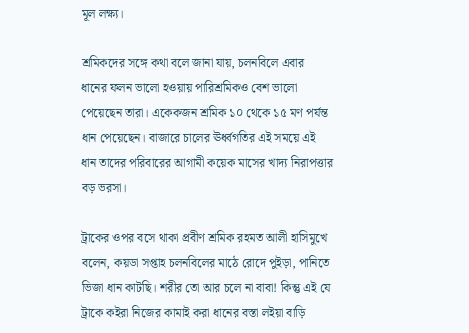মূল লক্ষ্য।

শ্রমিকদের সঙ্গে কথা বলে জানা যায়, চলনবিলে এবার ধানের ফলন ভালো হওয়ায় পারিশ্রমিকও বেশ ভালো পেয়েছেন তারা। একেকজন শ্রমিক ১০ থেকে ১৫ মণ পর্যন্ত ধান পেয়েছেন। বাজারে চালের ঊর্ধ্বগতির এই সময়ে এই ধান তাদের পরিবারের আগামী কয়েক মাসের খাদ্য নিরাপত্তার বড় ভরসা।

ট্রাকের ওপর বসে থাকা প্রবীণ শ্রমিক রহমত আলী হাসিমুখে বলেন, কয়ডা সপ্তাহ চলনবিলের মাঠে রোদে পুইড়া, পানিতে ভিজা ধান কাটছি। শরীর তো আর চলে না বাবা! কিন্তু এই যে ট্রাকে কইরা নিজের কামাই করা ধানের বস্তা লইয়া বাড়ি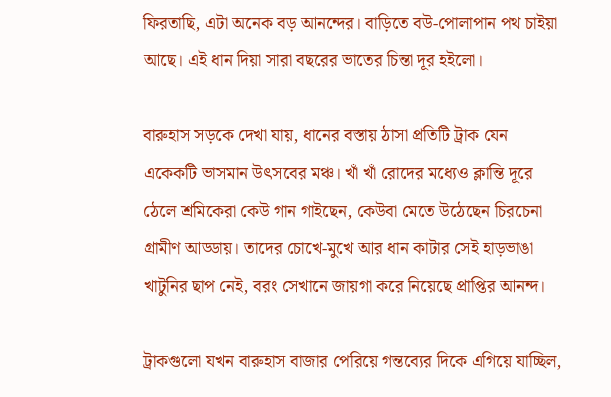ফিরতাছি, এটা অনেক বড় আনন্দের। বাড়িতে বউ-পোলাপান পথ চাইয়া আছে। এই ধান দিয়া সারা বছরের ভাতের চিন্তা দূর হইলো।

বারুহাস সড়কে দেখা যায়, ধানের বস্তায় ঠাসা প্রতিটি ট্রাক যেন একেকটি ভাসমান উৎসবের মঞ্চ। খাঁ খাঁ রোদের মধ্যেও ক্লান্তি দূরে ঠেলে শ্রমিকেরা কেউ গান গাইছেন, কেউবা মেতে উঠেছেন চিরচেনা গ্রামীণ আড্ডায়। তাদের চোখে-মুখে আর ধান কাটার সেই হাড়ভাঙা খাটুনির ছাপ নেই, বরং সেখানে জায়গা করে নিয়েছে প্রাপ্তির আনন্দ।

ট্রাকগুলো যখন বারুহাস বাজার পেরিয়ে গন্তব্যের দিকে এগিয়ে যাচ্ছিল,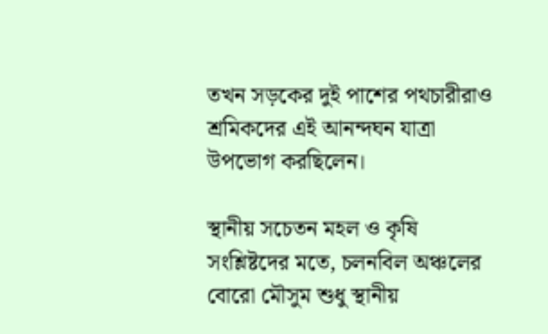তখন সড়কের দুই পাশের পথচারীরাও শ্রমিকদের এই আনন্দঘন যাত্রা উপভোগ করছিলেন।

স্থানীয় সচেতন মহল ও কৃষি সংশ্লিষ্টদের মতে, চলনবিল অঞ্চলের বোরো মৌসুম শুধু স্থানীয়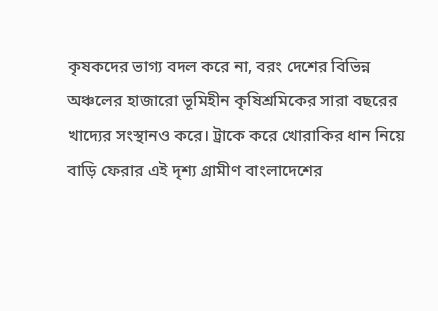কৃষকদের ভাগ্য বদল করে না, বরং দেশের বিভিন্ন অঞ্চলের হাজারো ভূমিহীন কৃষিশ্রমিকের সারা বছরের খাদ্যের সংস্থানও করে। ট্রাকে করে খোরাকির ধান নিয়ে বাড়ি ফেরার এই দৃশ্য গ্রামীণ বাংলাদেশের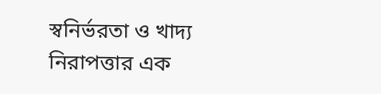স্বনির্ভরতা ও খাদ্য নিরাপত্তার এক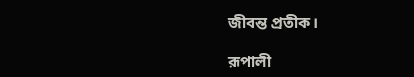জীবন্ত প্রতীক।

রূপালী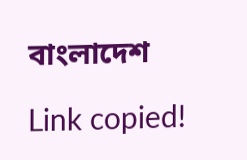বাংলাদেশ

Link copied!